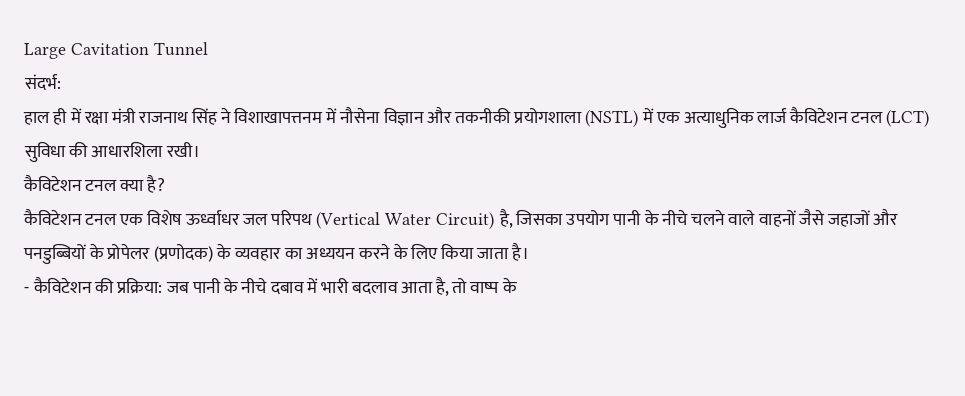Large Cavitation Tunnel
संदर्भ:
हाल ही में रक्षा मंत्री राजनाथ सिंह ने विशाखापत्तनम में नौसेना विज्ञान और तकनीकी प्रयोगशाला (NSTL) में एक अत्याधुनिक लार्ज कैविटेशन टनल (LCT) सुविधा की आधारशिला रखी।
कैविटेशन टनल क्या है?
कैविटेशन टनल एक विशेष ऊर्ध्वाधर जल परिपथ (Vertical Water Circuit) है, जिसका उपयोग पानी के नीचे चलने वाले वाहनों जैसे जहाजों और पनडुब्बियों के प्रोपेलर (प्रणोदक) के व्यवहार का अध्ययन करने के लिए किया जाता है।
- कैविटेशन की प्रक्रिया: जब पानी के नीचे दबाव में भारी बदलाव आता है, तो वाष्प के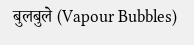बुलबुले (Vapour Bubbles)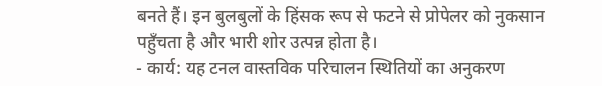बनते हैं। इन बुलबुलों के हिंसक रूप से फटने से प्रोपेलर को नुकसान पहुँचता है और भारी शोर उत्पन्न होता है।
- कार्य: यह टनल वास्तविक परिचालन स्थितियों का अनुकरण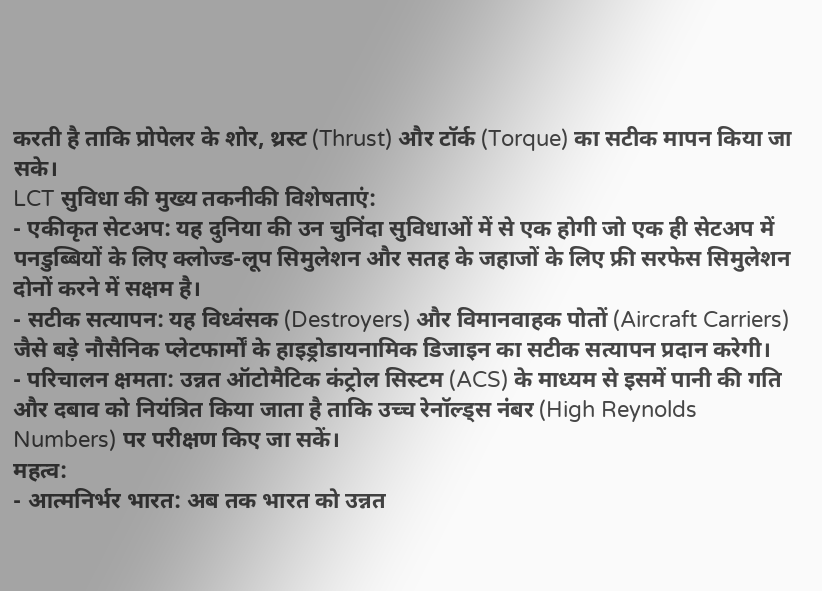करती है ताकि प्रोपेलर के शोर, थ्रस्ट (Thrust) और टॉर्क (Torque) का सटीक मापन किया जा सके।
LCT सुविधा की मुख्य तकनीकी विशेषताएं:
- एकीकृत सेटअप: यह दुनिया की उन चुनिंदा सुविधाओं में से एक होगी जो एक ही सेटअप में पनडुब्बियों के लिए क्लोज्ड-लूप सिमुलेशन और सतह के जहाजों के लिए फ्री सरफेस सिमुलेशन दोनों करने में सक्षम है।
- सटीक सत्यापन: यह विध्वंसक (Destroyers) और विमानवाहक पोतों (Aircraft Carriers) जैसे बड़े नौसैनिक प्लेटफार्मों के हाइड्रोडायनामिक डिजाइन का सटीक सत्यापन प्रदान करेगी।
- परिचालन क्षमता: उन्नत ऑटोमैटिक कंट्रोल सिस्टम (ACS) के माध्यम से इसमें पानी की गति और दबाव को नियंत्रित किया जाता है ताकि उच्च रेनॉल्ड्स नंबर (High Reynolds Numbers) पर परीक्षण किए जा सकें।
महत्व:
- आत्मनिर्भर भारत: अब तक भारत को उन्नत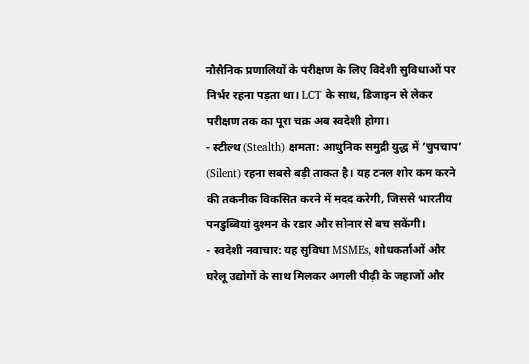नौसैनिक प्रणालियों के परीक्षण के लिए विदेशी सुविधाओं पर निर्भर रहना पड़ता था। LCT के साथ, डिजाइन से लेकर परीक्षण तक का पूरा चक्र अब स्वदेशी होगा।
- स्टील्थ (Stealth) क्षमता: आधुनिक समुद्री युद्ध में ‘चुपचाप’ (Silent) रहना सबसे बड़ी ताकत है। यह टनल शोर कम करने की तकनीक विकसित करने में मदद करेगी, जिससे भारतीय पनडुब्बियां दुश्मन के रडार और सोनार से बच सकेंगी।
- स्वदेशी नवाचार: यह सुविधा MSMEs, शोधकर्ताओं और घरेलू उद्योगों के साथ मिलकर अगली पीढ़ी के जहाजों और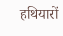हथियारों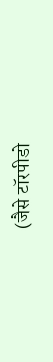(जैसे टॉरपीडो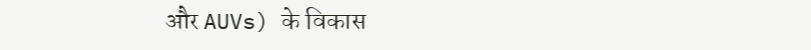और AUVs) के विकास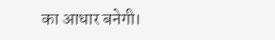का आधार बनेगी।